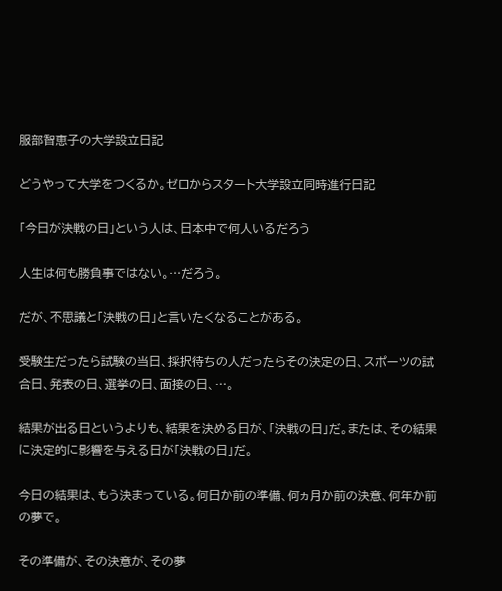服部智恵子の大学設立日記

どうやって大学をつくるか。ゼロからスタート大学設立同時進行日記

「今日が決戦の日」という人は、日本中で何人いるだろう

人生は何も勝負事ではない。…だろう。

だが、不思議と「決戦の日」と言いたくなることがある。

受験生だったら試験の当日、採択待ちの人だったらその決定の日、スポーツの試合日、発表の日、選挙の日、面接の日、…。

結果が出る日というよりも、結果を決める日が、「決戦の日」だ。または、その結果に決定的に影響を与える日が「決戦の日」だ。

今日の結果は、もう決まっている。何日か前の準備、何ヵ月か前の決意、何年か前の夢で。

その準備が、その決意が、その夢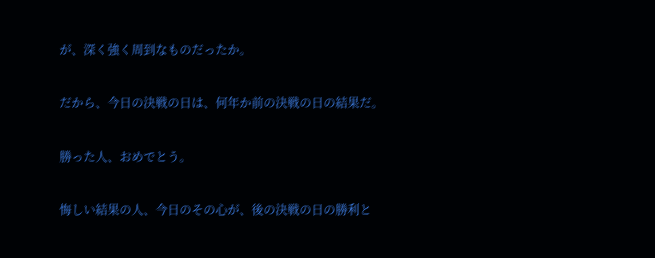が、深く強く周到なものだったか。

だから、今日の決戦の日は、何年か前の決戦の日の結果だ。

勝った人、おめでとう。

悔しい結果の人、今日のその心が、後の決戦の日の勝利と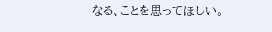なる、ことを思ってほしい。